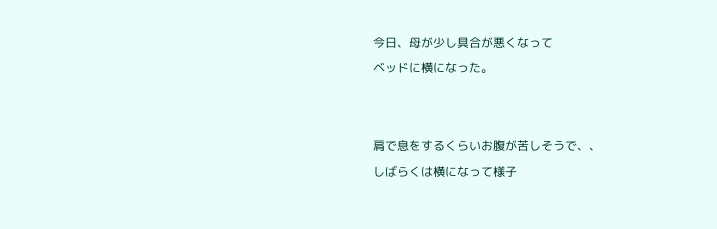今日、母が少し具合が悪くなって
ベッドに横になった。


肩で息をするくらいお腹が苦しそうで、、
しばらくは横になって様子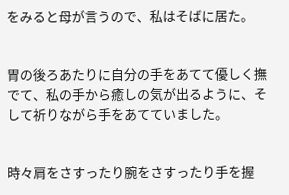をみると母が言うので、私はそばに居た。


胃の後ろあたりに自分の手をあてて優しく撫でて、私の手から癒しの気が出るように、そして祈りながら手をあてていました。


時々肩をさすったり腕をさすったり手を握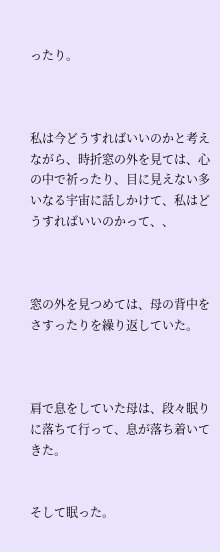ったり。



私は今どうすればいいのかと考えながら、時折窓の外を見ては、心の中で祈ったり、目に見えない多いなる宇宙に話しかけて、私はどうすればいいのかって、、



窓の外を見つめては、母の背中をさすったりを繰り返していた。



肩で息をしていた母は、段々眠りに落ちて行って、息が落ち着いてきた。


そして眠った。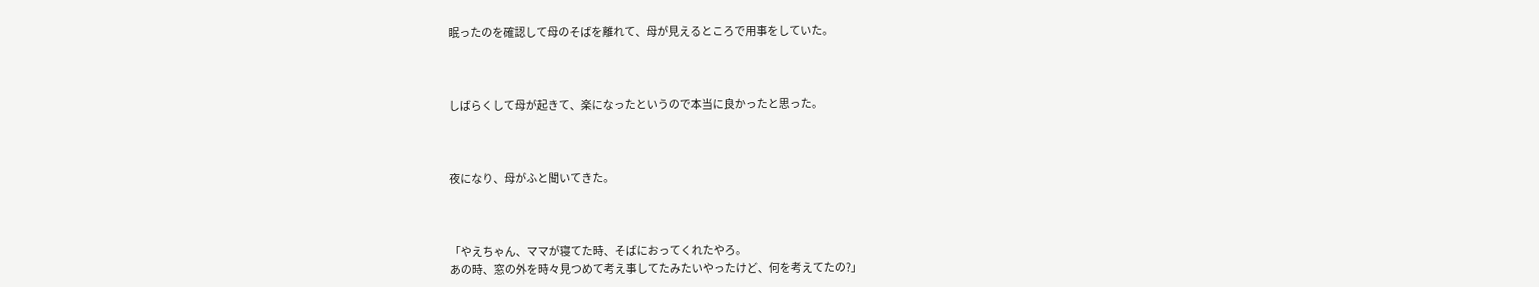眠ったのを確認して母のそばを離れて、母が見えるところで用事をしていた。



しばらくして母が起きて、楽になったというので本当に良かったと思った。



夜になり、母がふと聞いてきた。



「やえちゃん、ママが寝てた時、そばにおってくれたやろ。
あの時、窓の外を時々見つめて考え事してたみたいやったけど、何を考えてたの?」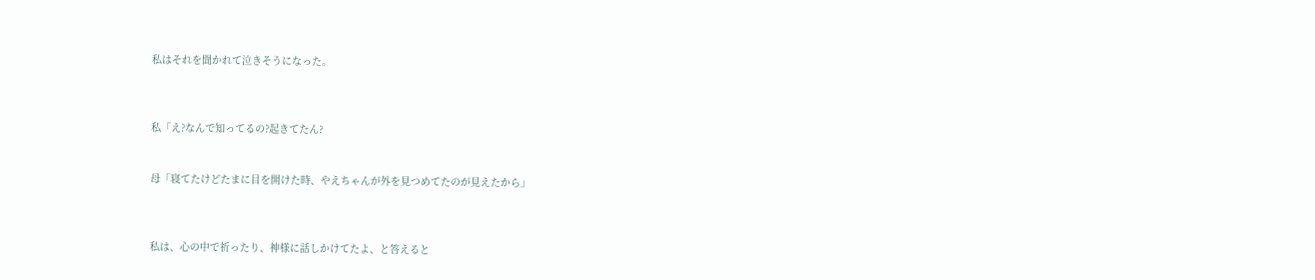私はそれを聞かれて泣きそうになった。



私「え?なんで知ってるの?起きてたん?


母「寝てたけどたまに目を開けた時、やえちゃんが外を見つめてたのが見えたから」



私は、心の中で祈ったり、神様に話しかけてたよ、と答えると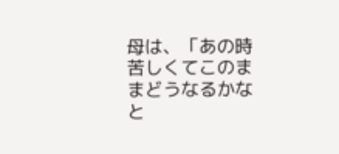母は、「あの時苦しくてこのままどうなるかなと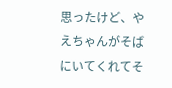思ったけど、やえちゃんがそばにいてくれてそ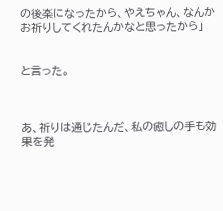の後楽になったから、やえちゃん、なんかお祈りしてくれたんかなと思ったから」


と言った。



あ、祈りは通じたんだ、私の癒しの手も効果を発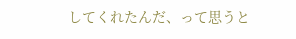してくれたんだ、って思うと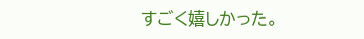すごく嬉しかった。